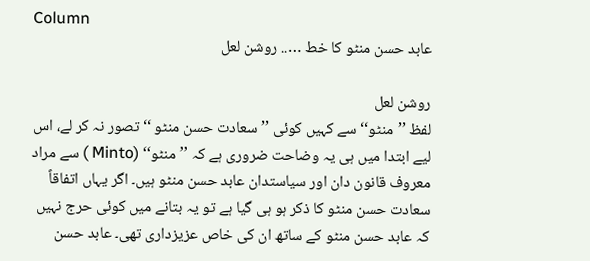Column
عابد حسن منٹو کا خط ….. روشن لعل

روشن لعل
لفظ ’’منٹو‘‘ سے کہیں کوئی ’’سعادت حسن منٹو ‘‘ تصور نہ کر لے، اس لیے ابتدا میں ہی یہ وضاحت ضروری ہے کہ ’’منٹو‘‘ (Minto ) سے مراد معروف قانون دان اور سیاستدان عابد حسن منٹو ہیں۔ اگر یہاں اتفاقاً سعادت حسن منٹو کا ذکر ہو ہی گیا ہے تو یہ بتانے میں کوئی حرج نہیں کہ عابد حسن منٹو کے ساتھ ان کی خاص عزیزداری تھی۔ عابد حسن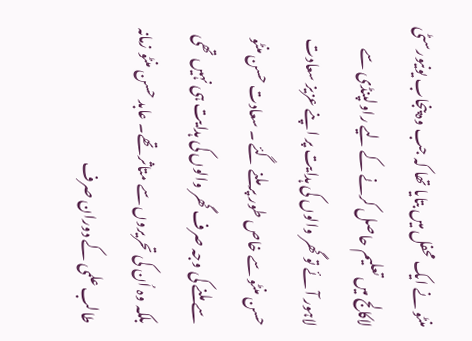منٹو نے ایک محفل میں بتایا تھا کہ جب وہ پنجاب یونیورسٹی لاکالج میں تعلیم حاصل کرنے کے لیے راولپنڈی سے لاہور آئے تو گھر والوں کی ہدایت پر اپنے عزیز سعادت حسن منٹو سے خاص طور پر ملنے گئے ۔ سعادت حسن منٹو سے ملنے کی وجہ صرف گھر والوں کی ہدایت ہی نہیں تھی بلکہ وہ اُن کی تحریروں سے متاثر تھے۔ عابد حسن منٹو زمانہ طالب علمی کے دوران صرف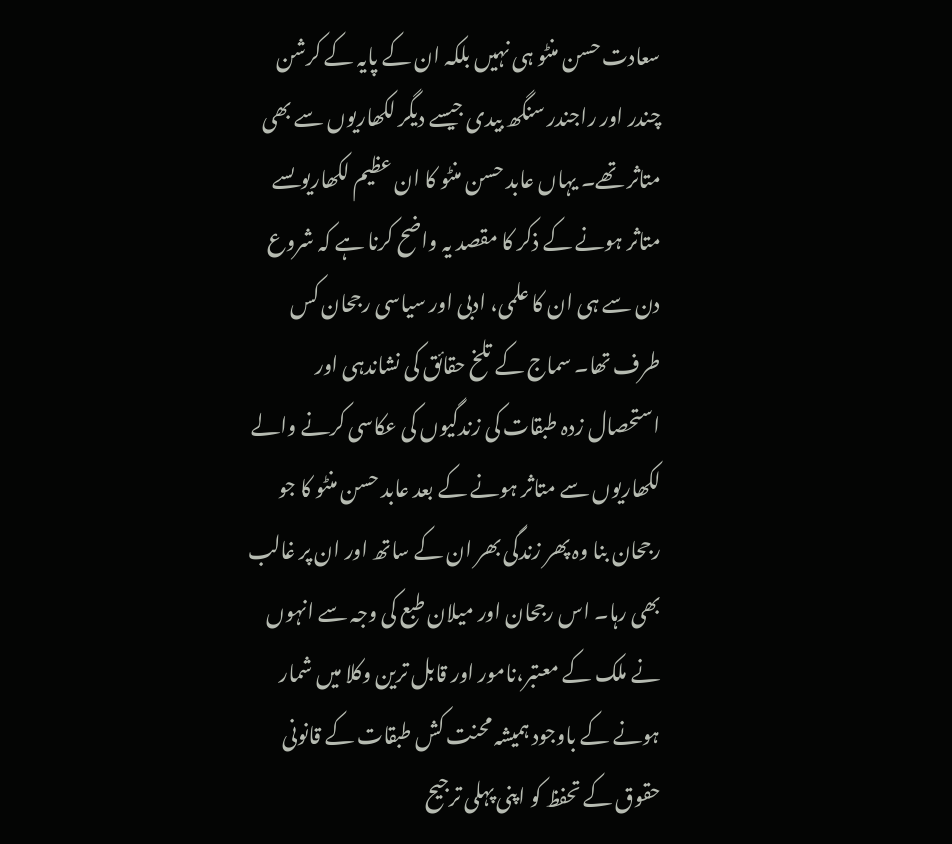سعادت حسن منٹو ہی نہیں بلکہ ان کے پایہ کے کرشن چندر اور راجندر سنگھ بیدی جیسے دیگر لکھاریوں سے بھی متاثر تھے۔ یہاں عابد حسن منٹو کا ان عظیم لکھاریوںسے متاثر ہونے کے ذکر کا مقصد یہ واضح کرنا ہے کہ شروع دن سے ہی ان کا علمی، ادبی اور سیاسی رجحان کس طرف تھا۔ سماج کے تلخ حقائق کی نشاندہی اور استحصال زدہ طبقات کی زندگیوں کی عکاسی کرنے والے لکھاریوں سے متاثر ہونے کے بعد عابد حسن منٹو کا جو رجحان بنا وہ پھر زندگی بھر ان کے ساتھ اور ان پر غالب بھی رہا۔ اس رجحان اور میلان طبع کی وجہ سے انہوں نے ملک کے معتبر،نامور اور قابل ترین وکلا میں شمار ہونے کے باوجود ہمیشہ محنت کش طبقات کے قانونی حقوق کے تحفظ کو اپنی پہلی ترجیح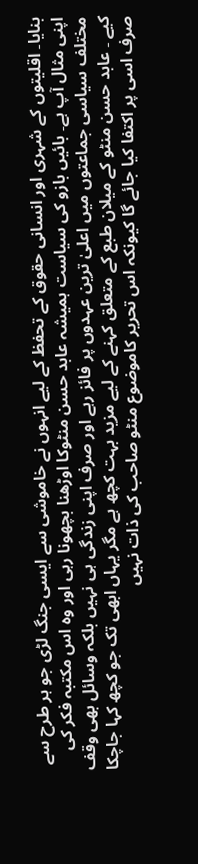بنایا۔ اقلیتوں کے شہری اور انسانی حقوق کے تحفظ کے لیے انہوں نے خاموشی سے ایسی جنگ لڑی جو ہر طرح سے اپنی مثال آپ ہے۔ بائیں بازو کی سیاست ہمیشہ عابد حسن منٹوکا اوڑھنا بچھونا رہی اور وہ اس مکتبہ فکر کی مختلف سیاسی جماعتوں میں اعلیٰ ترین عہدوں پر فائز رہے اور صرف اپنی زندگی ہی نہیں بلکہ وسائل بھی وقف کیے ۔ عابد حسن منٹو کے میلان طبع کے متعلق کہنے کے لیے مزید بہت کچھ ہے مگر یہاں ابھی تک جو کچھ کہا جاچکا صرف اسی پر اکتفا کیا جائے گا کیونکہ اس تحریر کاموضوع منٹو صاحب کی ذات نہیں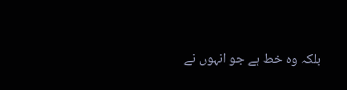بلکہ وہ خط ہے جو انہوں نے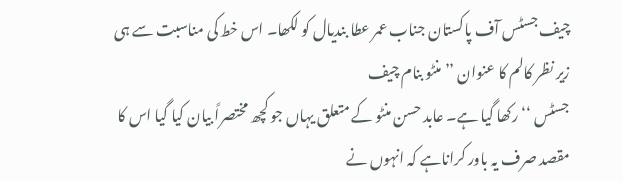چیف جسٹس آف پاکستان جناب عمر عطا بندیال کو لکھا۔ اس خط کی مناسبت سے ہی زیر نظر کالم کا عنوان ’’منٹو بنام چیف
جسٹس ‘‘ رکھا گیا ہے۔ عابد حسن منٹو کے متعلق یہاں جو کچھ مختصراً بیان کیا گیا اس کا مقصد صرف یہ باور کراناہے کہ انہوں نے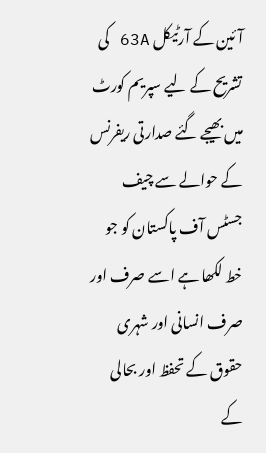آئین کے آرٹیکل 63A کی تشریح کے لیے سپریم کورٹ میں بھیجے گئے صدارتی ریفرنس کے حوالے سے چیف جسٹس آف پاکستان کو جو خط لکھا ہے اسے صرف اور صرف انسانی اور شہری حقوق کے تحفظ اور بحالی کے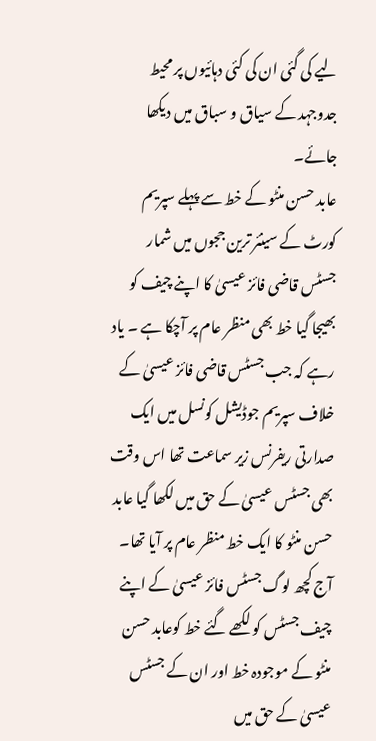لیے کی گئی ان کی کئی دہائیوں پر محیط جدوجہد کے سیاق و سباق میں دیکھا جائے۔
عابد حسن منٹو کے خط سے پہلے سپریم کورٹ کے سینئر ترین ججوں میں شمار جسٹس قاضی فائز عیسیٰ کا اپنے چیف کو بھیجا گیا خط بھی منظر عام پر آچکا ہے ۔ یاد رہے کہ جب جسٹس قاضی فائز عیسیٰ کے خلاف سپریم جوڈیشل کونسل میں ایک صدارتی ریفرنس زیر سماعت تھا اس وقت بھی جسٹس عیسیٰ کے حق میں لکھا گیا عابد حسن منٹو کا ایک خط منظر عام پر آیا تھا۔ آج کچھ لوگ جسٹس فائز عیسیٰ کے اپنے چیف جسٹس کو لکھے گئے خط کوعابد حسن منٹو کے موجودہ خط اور ان کے جسٹس عیسیٰ کے حق میں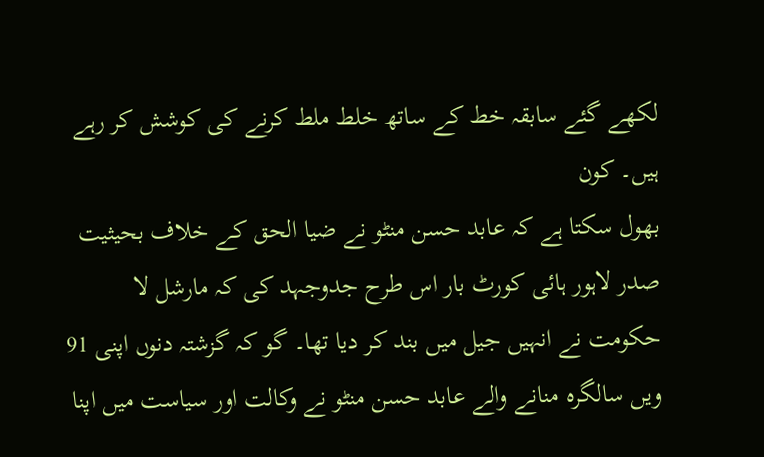لکھے گئے سابقہ خط کے ساتھ خلط ملط کرنے کی کوشش کر رہے ہیں۔ کون
بھول سکتا ہے کہ عابد حسن منٹو نے ضیا الحق کے خلاف بحیثیت صدر لاہور ہائی کورٹ بار اس طرح جدوجہد کی کہ مارشل لا حکومت نے انہیں جیل میں بند کر دیا تھا۔ گو کہ گزشتہ دنوں اپنی 91 ویں سالگرہ منانے والے عابد حسن منٹو نے وکالت اور سیاست میں اپنا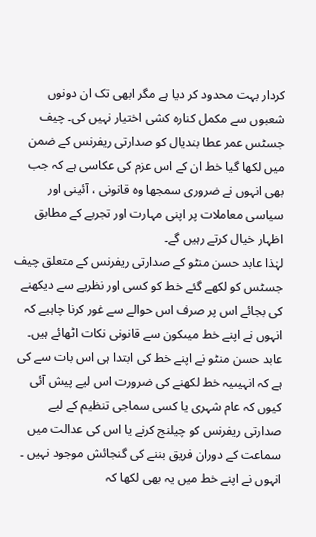کردار بہت محدود کر دیا ہے مگر ابھی تک ان دونوں شعبوں سے مکمل کنارہ کشی اختیار نہیں کی۔ چیف جسٹس عمر عطا بندیال کو صدارتی ریفرنس کے ضمن میں لکھا گیا خط ان کے اس عزم کی عکاسی ہے کہ جب بھی انہوں نے ضروری سمجھا وہ قانونی ، آئینی اور سیاسی معاملات پر اپنی مہارت اور تجربے کے مطابق اظہار خیال کرتے رہیں گے۔
لہٰذا عابد حسن منٹو کے صدارتی ریفرنس کے متعلق چیف جسٹس کو لکھے گئے خط کو کسی اور نظریے سے دیکھنے کی بجائے اس پر صرف اس حوالے سے غور کرنا چاہیے کہ انہوں نے اپنے خط میںکون سے قانونی نکات اٹھائے ہیں۔ عابد حسن منٹو نے اپنے خط کی ابتدا ہی اس بات سے کی ہے کہ انہیںیہ خط لکھنے کی ضرورت اس لیے پیش آئی کیوں کہ عام شہری یا کسی سماجی تنظیم کے لیے صدارتی ریفرنس کو چیلنج کرنے یا اس کی عدالت میں سماعت کے دوران فریق بننے کی گنجائش موجود نہیں ۔ انہوں نے اپنے خط میں یہ بھی لکھا کہ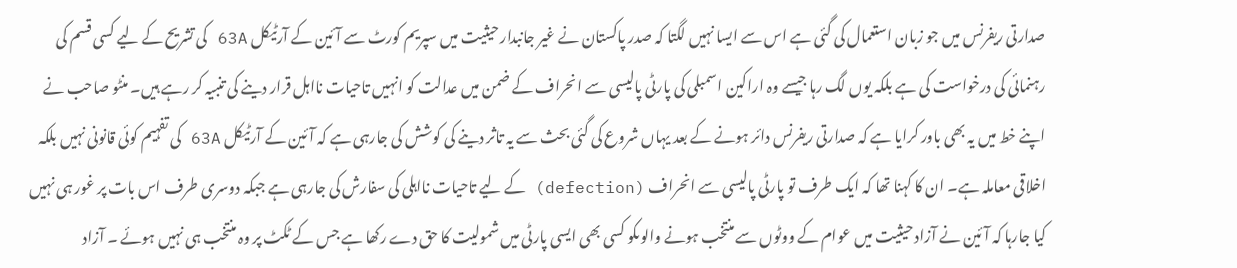صدارتی ریفرنس میں جو زبان استعمال کی گئی ہے اس سے ایسا نہیں لگتا کہ صدر پاکستان نے غیر جانبدار حیثیت میں سپریم کورٹ سے آئین کے آرٹیکل 63A کی تشریح کے لیے کسی قسم کی رہنمائی کی درخواست کی ہے بلکہ یوں لگ رہا جیسے وہ اراکین اسمبلی کی پارٹی پالیسی سے انحراف کے ضمن میں عدالت کو انہیں تاحیات نااہل قرار دینے کی تنبیہ کر رہے ہیں۔ منٹو صاحب نے اپنے خط میں یہ بھی باور کرایا ہے کہ صدارتی ریفرنس دائر ہونے کے بعد یہاں شروع کی گئی بحث سے یہ تاثر دینے کی کوشش کی جارہی ہے کہ آئین کے آرٹیکل 63A کی تفہیم کوئی قانونی نہیں بلکہ اخلاقی معاملہ ہے۔ ان کا کہنا تھا کہ ایک طرف تو پارٹی پالیسی سے انحراف (defection) کے لیے تاحیات نااہلی کی سفارش کی جارہی ہے جبکہ دوسری طرف اس بات پر غور ہی نہیں کیا جارہا کہ آئین نے آزاد حیثیت میں عوام کے ووٹوں سے منتخب ہونے والوںکو کسی بھی ایسی پارٹی میں شمولیت کا حق دے رکھا ہے جس کے ٹکٹ پر وہ منتخب ہی نہیں ہوئے ۔ آزاد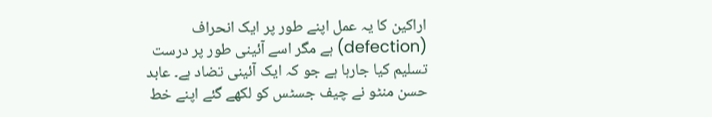اراکین کا یہ عمل اپنے طور پر ایک انحراف (defection) ہے مگر اسے آئینی طور پر درست تسلیم کیا جارہا ہے جو کہ ایک آئینی تضاد ہے۔ عابد حسن منٹو نے چیف جسٹس کو لکھے گئے اپنے خط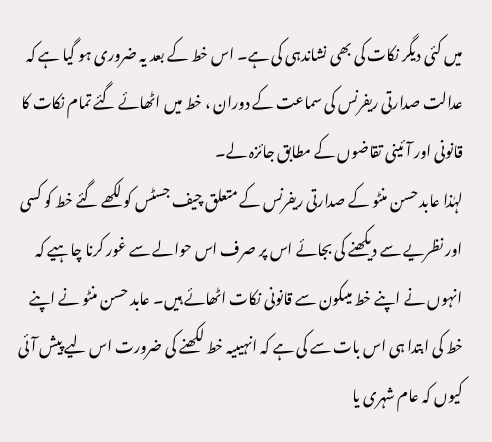میں کئی دیگر نکات کی بھی نشاندہی کی ہے۔ اس خط کے بعد یہ ضروری ہو گیا ہے کہ عدالت صدارتی ریفرنس کی سماعت کے دوران ، خط میں اٹھائے گئے تمام نکات کا قانونی اور آئینی تقاضوں کے مطابق جائزہ لے۔
لہٰذا عابد حسن منٹو کے صدارتی ریفرنس کے متعلق چیف جسٹس کو لکھے گئے خط کو کسی اور نظریے سے دیکھنے کی بجائے اس پر صرف اس حوالے سے غور کرنا چاہیے کہ انہوں نے اپنے خط میںکون سے قانونی نکات اٹھائے ہیں۔ عابد حسن منٹو نے اپنے خط کی ابتدا ہی اس بات سے کی ہے کہ انہیںیہ خط لکھنے کی ضرورت اس لیے پیش آئی کیوں کہ عام شہری یا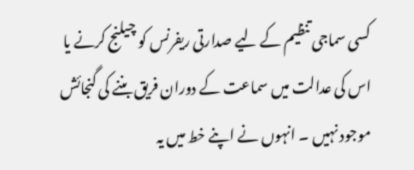کسی سماجی تنظیم کے لیے صدارتی ریفرنس کو چیلنج کرنے یا اس کی عدالت میں سماعت کے دوران فریق بننے کی گنجائش موجود نہیں ۔ انہوں نے اپنے خط میں یہ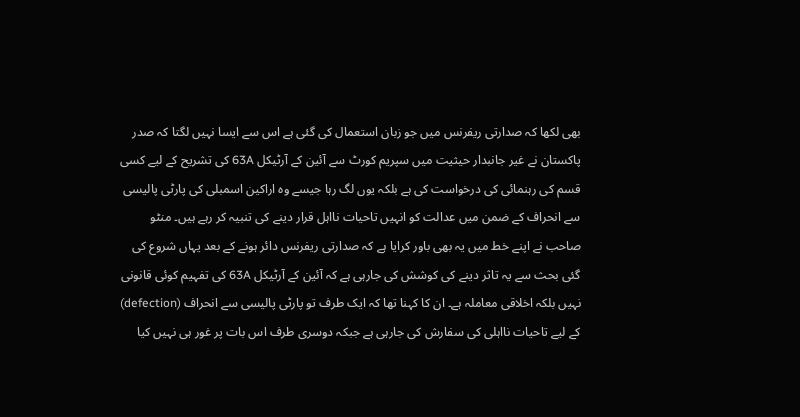بھی لکھا کہ صدارتی ریفرنس میں جو زبان استعمال کی گئی ہے اس سے ایسا نہیں لگتا کہ صدر پاکستان نے غیر جانبدار حیثیت میں سپریم کورٹ سے آئین کے آرٹیکل 63A کی تشریح کے لیے کسی قسم کی رہنمائی کی درخواست کی ہے بلکہ یوں لگ رہا جیسے وہ اراکین اسمبلی کی پارٹی پالیسی سے انحراف کے ضمن میں عدالت کو انہیں تاحیات نااہل قرار دینے کی تنبیہ کر رہے ہیں۔ منٹو صاحب نے اپنے خط میں یہ بھی باور کرایا ہے کہ صدارتی ریفرنس دائر ہونے کے بعد یہاں شروع کی گئی بحث سے یہ تاثر دینے کی کوشش کی جارہی ہے کہ آئین کے آرٹیکل 63A کی تفہیم کوئی قانونی نہیں بلکہ اخلاقی معاملہ ہے۔ ان کا کہنا تھا کہ ایک طرف تو پارٹی پالیسی سے انحراف (defection) کے لیے تاحیات نااہلی کی سفارش کی جارہی ہے جبکہ دوسری طرف اس بات پر غور ہی نہیں کیا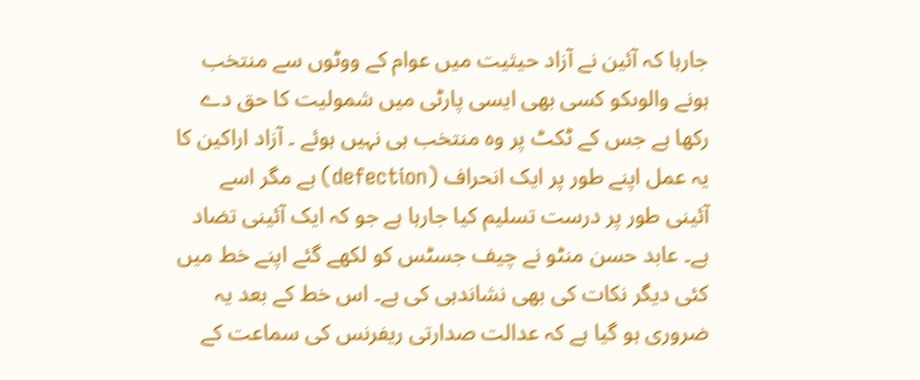جارہا کہ آئین نے آزاد حیثیت میں عوام کے ووٹوں سے منتخب ہونے والوںکو کسی بھی ایسی پارٹی میں شمولیت کا حق دے رکھا ہے جس کے ٹکٹ پر وہ منتخب ہی نہیں ہوئے ۔ آزاد اراکین کا یہ عمل اپنے طور پر ایک انحراف (defection) ہے مگر اسے آئینی طور پر درست تسلیم کیا جارہا ہے جو کہ ایک آئینی تضاد ہے۔ عابد حسن منٹو نے چیف جسٹس کو لکھے گئے اپنے خط میں کئی دیگر نکات کی بھی نشاندہی کی ہے۔ اس خط کے بعد یہ ضروری ہو گیا ہے کہ عدالت صدارتی ریفرنس کی سماعت کے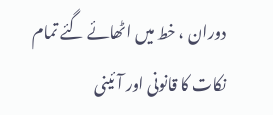دوران ، خط میں اٹھائے گئے تمام نکات کا قانونی اور آئینی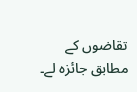تقاضوں کے مطابق جائزہ لے۔